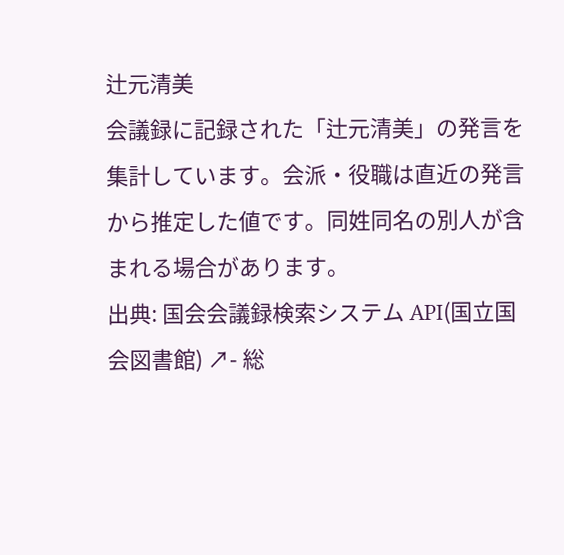辻元清美
会議録に記録された「辻元清美」の発言を集計しています。会派・役職は直近の発言から推定した値です。同姓同名の別人が含まれる場合があります。
出典: 国会会議録検索システム API(国立国会図書館) ↗- 総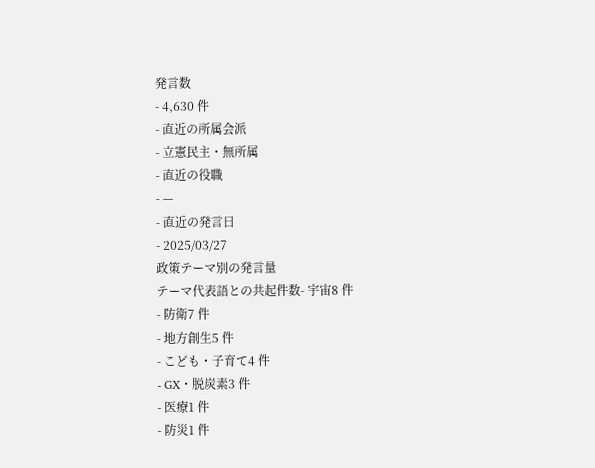発言数
- 4,630 件
- 直近の所属会派
- 立憲民主・無所属
- 直近の役職
- —
- 直近の発言日
- 2025/03/27
政策テーマ別の発言量
テーマ代表語との共起件数- 宇宙8 件
- 防衛7 件
- 地方創生5 件
- こども・子育て4 件
- GX・脱炭素3 件
- 医療1 件
- 防災1 件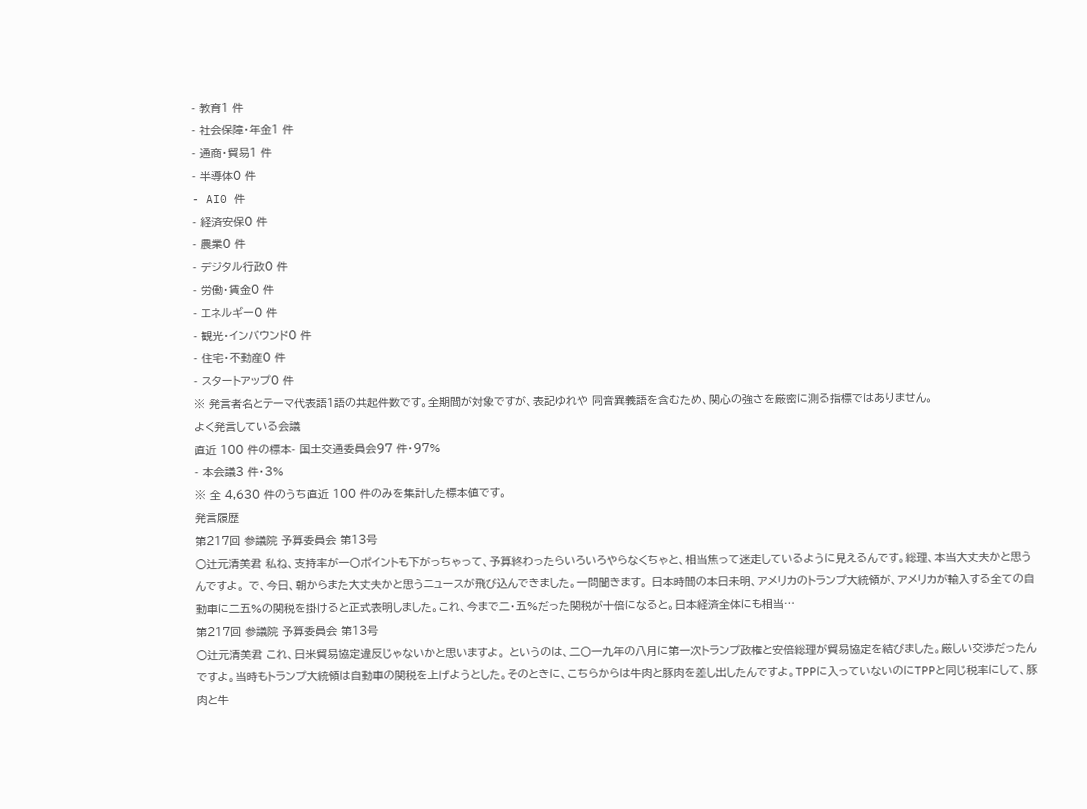- 教育1 件
- 社会保障・年金1 件
- 通商・貿易1 件
- 半導体0 件
- AI0 件
- 経済安保0 件
- 農業0 件
- デジタル行政0 件
- 労働・賃金0 件
- エネルギー0 件
- 観光・インバウンド0 件
- 住宅・不動産0 件
- スタートアップ0 件
※ 発言者名とテーマ代表語1語の共起件数です。全期間が対象ですが、表記ゆれや 同音異義語を含むため、関心の強さを厳密に測る指標ではありません。
よく発言している会議
直近 100 件の標本- 国土交通委員会97 件・97%
- 本会議3 件・3%
※ 全 4,630 件のうち直近 100 件のみを集計した標本値です。
発言履歴
第217回 参議院 予算委員会 第13号
○辻元清美君 私ね、支持率が一〇ポイントも下がっちゃって、予算終わったらいろいろやらなくちゃと、相当焦って迷走しているように見えるんです。総理、本当大丈夫かと思うんですよ。 で、今日、朝からまた大丈夫かと思うニュースが飛び込んできました。一問聞きます。 日本時間の本日未明、アメリカのトランプ大統領が、アメリカが輸入する全ての自動車に二五%の関税を掛けると正式表明しました。これ、今まで二・五%だった関税が十倍になると。日本経済全体にも相当…
第217回 参議院 予算委員会 第13号
○辻元清美君 これ、日米貿易協定違反じゃないかと思いますよ。 というのは、二〇一九年の八月に第一次トランプ政権と安倍総理が貿易協定を結びました。厳しい交渉だったんですよ。当時もトランプ大統領は自動車の関税を上げようとした。そのときに、こちらからは牛肉と豚肉を差し出したんですよ。TPPに入っていないのにTPPと同じ税率にして、豚肉と牛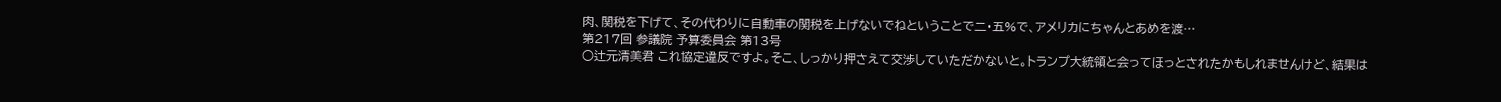肉、関税を下げて、その代わりに自動車の関税を上げないでねということで二・五%で、アメリカにちゃんとあめを渡…
第217回 参議院 予算委員会 第13号
○辻元清美君 これ協定違反ですよ。そこ、しっかり押さえて交渉していただかないと。トランプ大統領と会ってほっとされたかもしれませんけど、結果は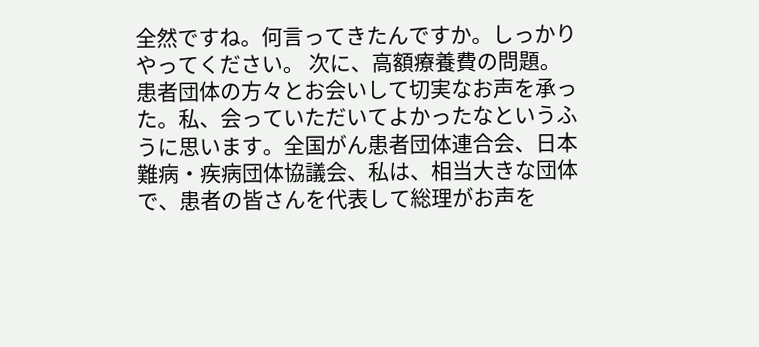全然ですね。何言ってきたんですか。しっかりやってください。 次に、高額療養費の問題。 患者団体の方々とお会いして切実なお声を承った。私、会っていただいてよかったなというふうに思います。全国がん患者団体連合会、日本難病・疾病団体協議会、私は、相当大きな団体で、患者の皆さんを代表して総理がお声を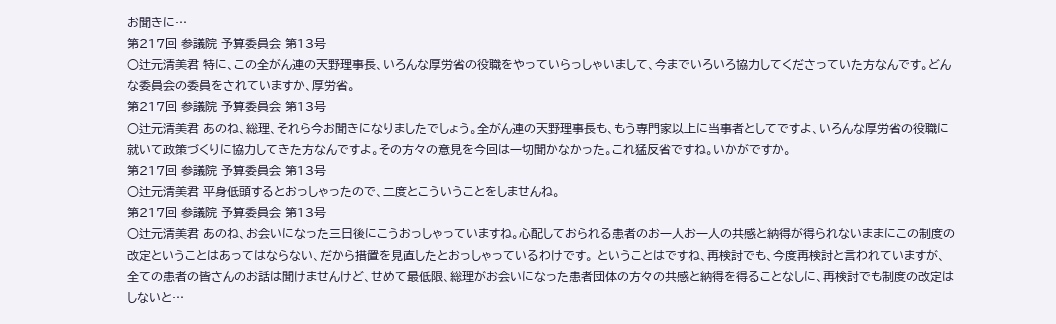お聞きに…
第217回 参議院 予算委員会 第13号
○辻元清美君 特に、この全がん連の天野理事長、いろんな厚労省の役職をやっていらっしゃいまして、今までいろいろ協力してくださっていた方なんです。どんな委員会の委員をされていますか、厚労省。
第217回 参議院 予算委員会 第13号
○辻元清美君 あのね、総理、それら今お聞きになりましたでしょう。全がん連の天野理事長も、もう専門家以上に当事者としてですよ、いろんな厚労省の役職に就いて政策づくりに協力してきた方なんですよ。その方々の意見を今回は一切聞かなかった。これ猛反省ですね。いかがですか。
第217回 参議院 予算委員会 第13号
○辻元清美君 平身低頭するとおっしゃったので、二度とこういうことをしませんね。
第217回 参議院 予算委員会 第13号
○辻元清美君 あのね、お会いになった三日後にこうおっしゃっていますね。心配しておられる患者のお一人お一人の共感と納得が得られないままにこの制度の改定ということはあってはならない、だから措置を見直したとおっしゃっているわけです。 ということはですね、再検討でも、今度再検討と言われていますが、全ての患者の皆さんのお話は聞けませんけど、せめて最低限、総理がお会いになった患者団体の方々の共感と納得を得ることなしに、再検討でも制度の改定はしないと…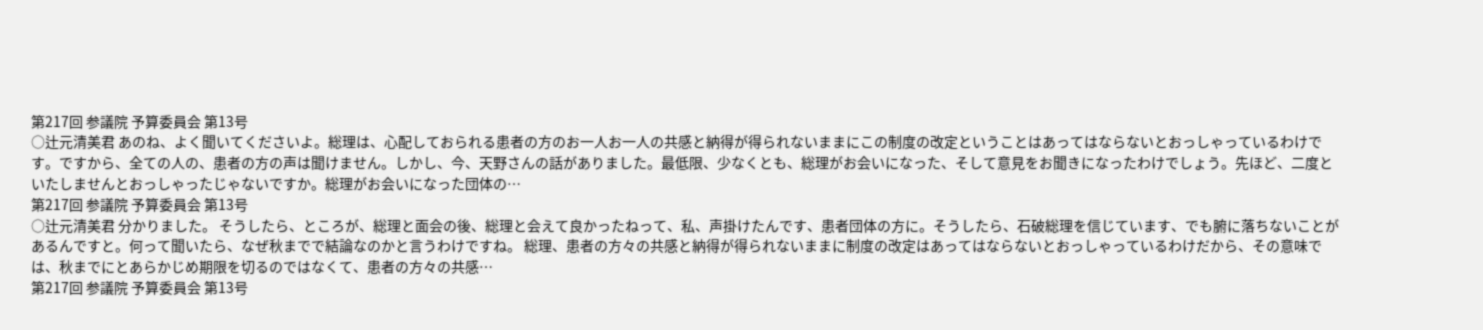第217回 参議院 予算委員会 第13号
○辻元清美君 あのね、よく聞いてくださいよ。総理は、心配しておられる患者の方のお一人お一人の共感と納得が得られないままにこの制度の改定ということはあってはならないとおっしゃっているわけです。ですから、全ての人の、患者の方の声は聞けません。しかし、今、天野さんの話がありました。最低限、少なくとも、総理がお会いになった、そして意見をお聞きになったわけでしょう。先ほど、二度といたしませんとおっしゃったじゃないですか。総理がお会いになった団体の…
第217回 参議院 予算委員会 第13号
○辻元清美君 分かりました。 そうしたら、ところが、総理と面会の後、総理と会えて良かったねって、私、声掛けたんです、患者団体の方に。そうしたら、石破総理を信じています、でも腑に落ちないことがあるんですと。何って聞いたら、なぜ秋までで結論なのかと言うわけですね。 総理、患者の方々の共感と納得が得られないままに制度の改定はあってはならないとおっしゃっているわけだから、その意味では、秋までにとあらかじめ期限を切るのではなくて、患者の方々の共感…
第217回 参議院 予算委員会 第13号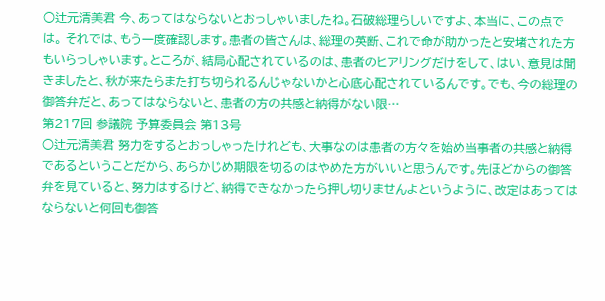○辻元清美君 今、あってはならないとおっしゃいましたね。石破総理らしいですよ、本当に、この点では。 それでは、もう一度確認します。患者の皆さんは、総理の英断、これで命が助かったと安堵された方もいらっしゃいます。ところが、結局心配されているのは、患者のヒアリングだけをして、はい、意見は聞きましたと、秋が来たらまた打ち切られるんじゃないかと心底心配されているんです。でも、今の総理の御答弁だと、あってはならないと、患者の方の共感と納得がない限…
第217回 参議院 予算委員会 第13号
○辻元清美君 努力をするとおっしゃったけれども、大事なのは患者の方々を始め当事者の共感と納得であるということだから、あらかじめ期限を切るのはやめた方がいいと思うんです。先ほどからの御答弁を見ていると、努力はするけど、納得できなかったら押し切りませんよというように、改定はあってはならないと何回も御答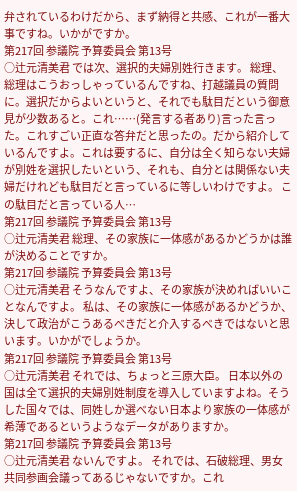弁されているわけだから、まず納得と共感、これが一番大事ですね。いかがですか。
第217回 参議院 予算委員会 第13号
○辻元清美君 では次、選択的夫婦別姓行きます。 総理、総理はこうおっしゃっているんですね、打越議員の質問に。選択だからよいというと、それでも駄目だという御意見が少数あると。これ……(発言する者あり)言った言った。これすごい正直な答弁だと思ったの。だから紹介しているんですよ。これは要するに、自分は全く知らない夫婦が別姓を選択したいという、それも、自分とは関係ない夫婦だけれども駄目だと言っているに等しいわけですよ。 この駄目だと言っている人…
第217回 参議院 予算委員会 第13号
○辻元清美君 総理、その家族に一体感があるかどうかは誰が決めることですか。
第217回 参議院 予算委員会 第13号
○辻元清美君 そうなんですよ、その家族が決めればいいことなんですよ。 私は、その家族に一体感があるかどうか、決して政治がこうあるべきだと介入するべきではないと思います。いかがでしょうか。
第217回 参議院 予算委員会 第13号
○辻元清美君 それでは、ちょっと三原大臣。 日本以外の国は全て選択的夫婦別姓制度を導入していますよね。そうした国々では、同姓しか選べない日本より家族の一体感が希薄であるというようなデータがありますか。
第217回 参議院 予算委員会 第13号
○辻元清美君 ないんですよ。 それでは、石破総理、男女共同参画会議ってあるじゃないですか。これ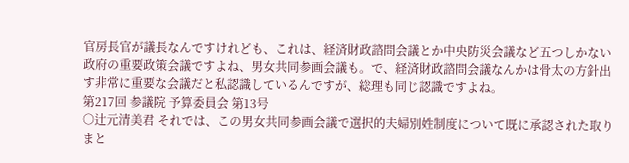官房長官が議長なんですけれども、これは、経済財政諮問会議とか中央防災会議など五つしかない政府の重要政策会議ですよね、男女共同参画会議も。で、経済財政諮問会議なんかは骨太の方針出す非常に重要な会議だと私認識しているんですが、総理も同じ認識ですよね。
第217回 参議院 予算委員会 第13号
○辻元清美君 それでは、この男女共同参画会議で選択的夫婦別姓制度について既に承認された取りまと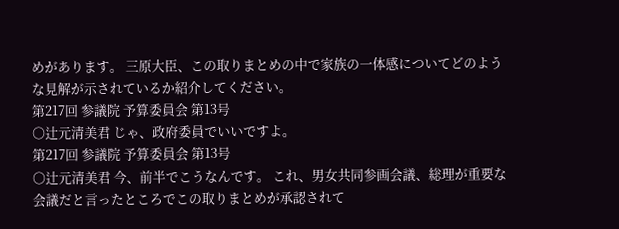めがあります。 三原大臣、この取りまとめの中で家族の一体感についてどのような見解が示されているか紹介してください。
第217回 参議院 予算委員会 第13号
○辻元清美君 じゃ、政府委員でいいですよ。
第217回 参議院 予算委員会 第13号
○辻元清美君 今、前半でこうなんです。 これ、男女共同参画会議、総理が重要な会議だと言ったところでこの取りまとめが承認されて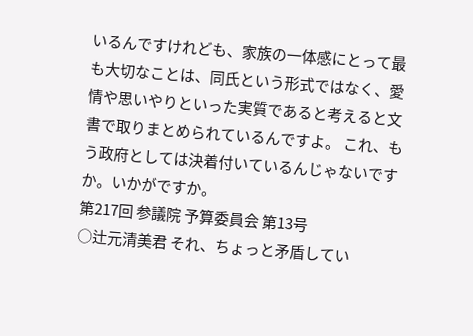いるんですけれども、家族の一体感にとって最も大切なことは、同氏という形式ではなく、愛情や思いやりといった実質であると考えると文書で取りまとめられているんですよ。 これ、もう政府としては決着付いているんじゃないですか。いかがですか。
第217回 参議院 予算委員会 第13号
○辻元清美君 それ、ちょっと矛盾してい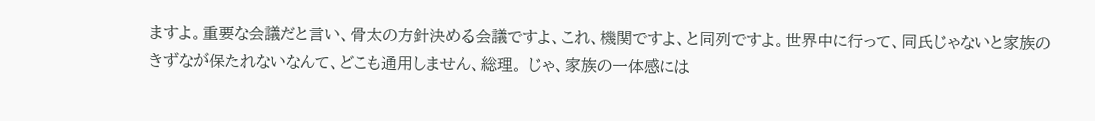ますよ。重要な会議だと言い、骨太の方針決める会議ですよ、これ、機関ですよ、と同列ですよ。世界中に行って、同氏じゃないと家族のきずなが保たれないなんて、どこも通用しません、総理。 じゃ、家族の一体感には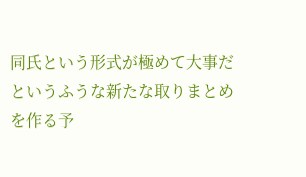同氏という形式が極めて大事だというふうな新たな取りまとめを作る予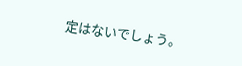定はないでしょう。